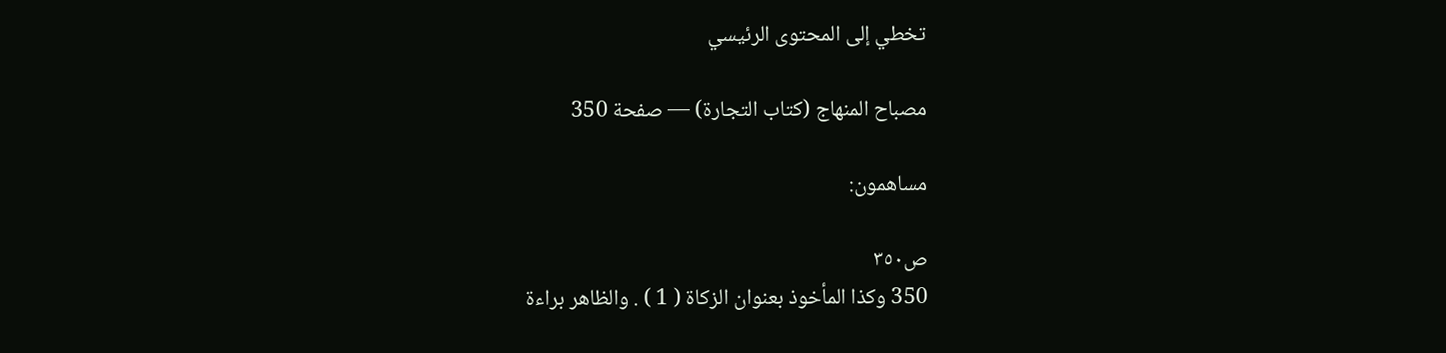تخطي إلى المحتوى الرئيسي

مصباح المنهاج (كتاب التجارة) — صفحة 350

مساهمون:

ص٣٥٠
350 وكذا المأخوذ بعنوان الزكاة ( 1 ) . والظاهر براءة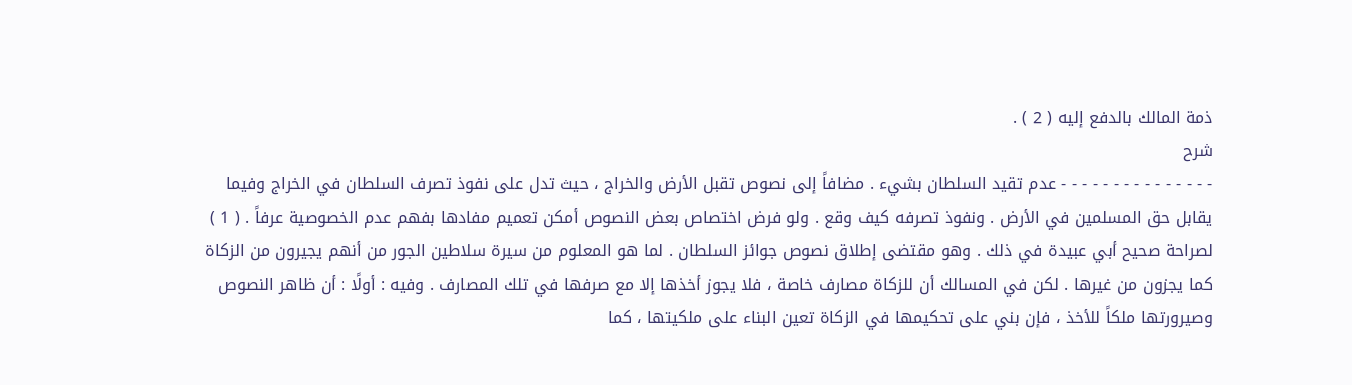ذمة المالك بالدفع إليه ( 2 ) .
شرح
- - - - - - - - - - - - - - - عدم تقيد السلطان بشيء . مضافاً إلى نصوص تقبل الأرض والخراج ، حيث تدل على نفوذ تصرف السلطان في الخراج وفيما يقابل حق المسلمين في الأرض . ونفوذ تصرفه كيف وقع . ولو فرض اختصاص بعض النصوص أمكن تعميم مفادها بفهم عدم الخصوصية عرفاً . ( 1 ) لصراحة صحيح أبي عبيدة في ذلك . وهو مقتضى إطلاق نصوص جوائز السلطان . لما هو المعلوم من سيرة سلاطين الجور من أنهم يجيرون من الزكاة كما يجزون من غيرها . لكن في المسالك أن للزكاة مصارف خاصة ، فلا يجوز أخذها إلا مع صرفها في تلك المصارف . وفيه : أولًا : أن ظاهر النصوص وصيرورتها ملكاً للأخذ ، فإن بني على تحكيمها في الزكاة تعين البناء على ملكيتها ، كما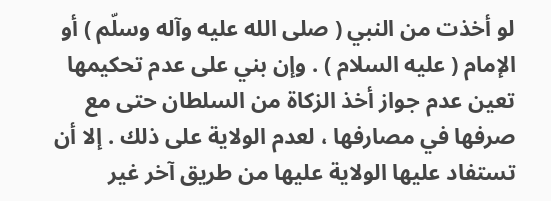لو أخذت من النبي ( صلى الله عليه وآله وسلّم ) أو الإمام ( عليه السلام ) . وإن بني على عدم تحكيمها تعين عدم جواز أخذ الزكاة من السلطان حتى مع صرفها في مصارفها ، لعدم الولاية على ذلك . إلا أن تستفاد عليها الولاية عليها من طريق آخر غير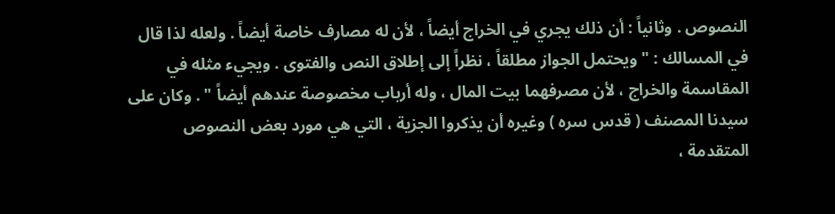النصوص . وثانياً : أن ذلك يجري في الخراج أيضاً ، لأن له مصارف خاصة أيضاً . ولعله لذا قال في المسالك : " ويحتمل الجواز مطلقاً ، نظراً إلى إطلاق النص والفتوى . ويجيء مثله في المقاسمة والخراج ، لأن مصرفهما بيت المال ، وله أرباب مخصوصة عندهم أيضاً " . وكان على سيدنا المصنف ( قدس سره ) وغيره أن يذكروا الجزية ، التي هي مورد بعض النصوص المتقدمة ،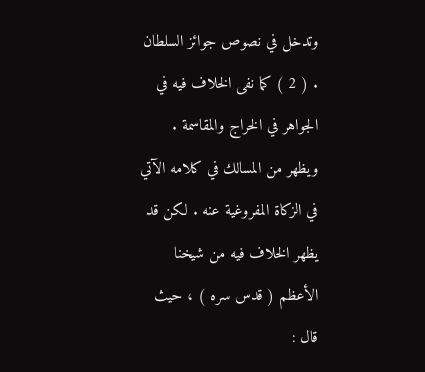وتدخل في نصوص جوائز السلطان . ( 2 ) كما نفى الخلاف فيه في الجواهر في الخراج والمقاسمة . ويظهر من المسالك في كلامه الآتي في الزكاة المفروغية عنه . لكن قد يظهر الخلاف فيه من شيخنا الأعظم ( قدس سره ) ، حيث قال :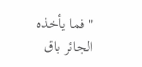" فما يأخذه الجائر باق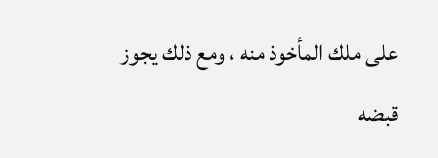على ملك المأخوذ منه ، ومع ذلك يجوز قبضه